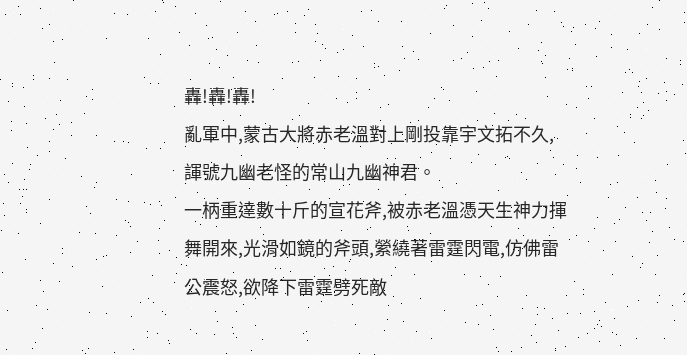轟!轟!轟!
亂軍中,蒙古大將赤老溫對上剛投靠宇文拓不久,諢號九幽老怪的常山九幽神君。
一柄重達數十斤的宣花斧,被赤老溫憑天生神力揮舞開來,光滑如鏡的斧頭,縈繞著雷霆閃電,仿佛雷公震怒,欲降下雷霆劈死敵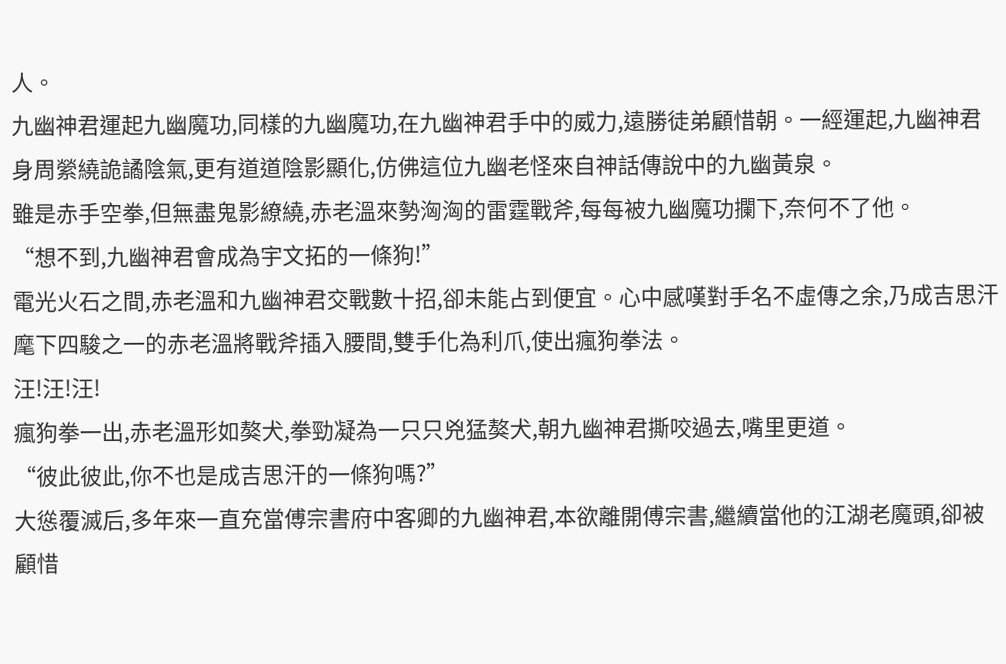人。
九幽神君運起九幽魔功,同樣的九幽魔功,在九幽神君手中的威力,遠勝徒弟顧惜朝。一經運起,九幽神君身周縈繞詭譎陰氣,更有道道陰影顯化,仿佛這位九幽老怪來自神話傳說中的九幽黃泉。
雖是赤手空拳,但無盡鬼影繚繞,赤老溫來勢洶洶的雷霆戰斧,每每被九幽魔功攔下,奈何不了他。
“想不到,九幽神君會成為宇文拓的一條狗!”
電光火石之間,赤老溫和九幽神君交戰數十招,卻未能占到便宜。心中感嘆對手名不虛傳之余,乃成吉思汗麾下四駿之一的赤老溫將戰斧插入腰間,雙手化為利爪,使出瘋狗拳法。
汪!汪!汪!
瘋狗拳一出,赤老溫形如獒犬,拳勁凝為一只只兇猛獒犬,朝九幽神君撕咬過去,嘴里更道。
“彼此彼此,你不也是成吉思汗的一條狗嗎?”
大慫覆滅后,多年來一直充當傅宗書府中客卿的九幽神君,本欲離開傅宗書,繼續當他的江湖老魔頭,卻被顧惜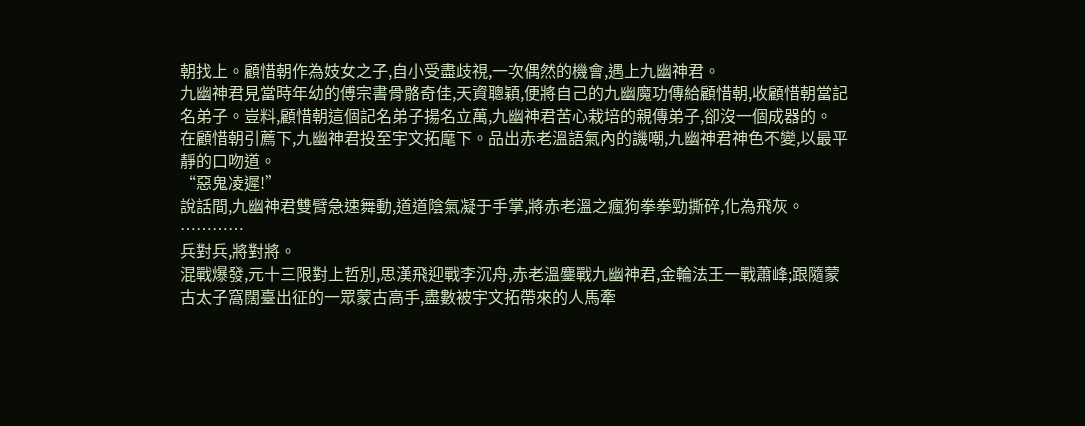朝找上。顧惜朝作為妓女之子,自小受盡歧視,一次偶然的機會,遇上九幽神君。
九幽神君見當時年幼的傅宗書骨骼奇佳,天資聰穎,便將自己的九幽魔功傳給顧惜朝,收顧惜朝當記名弟子。豈料,顧惜朝這個記名弟子揚名立萬,九幽神君苦心栽培的親傳弟子,卻沒一個成器的。
在顧惜朝引薦下,九幽神君投至宇文拓麾下。品出赤老溫語氣內的譏嘲,九幽神君神色不變,以最平靜的口吻道。
“惡鬼凌遲!”
說話間,九幽神君雙臂急速舞動,道道陰氣凝于手掌,將赤老溫之瘋狗拳拳勁撕碎,化為飛灰。
…………
兵對兵,將對將。
混戰爆發,元十三限對上哲別,思漢飛迎戰李沉舟,赤老溫鏖戰九幽神君,金輪法王一戰蕭峰;跟隨蒙古太子窩闊臺出征的一眾蒙古高手,盡數被宇文拓帶來的人馬牽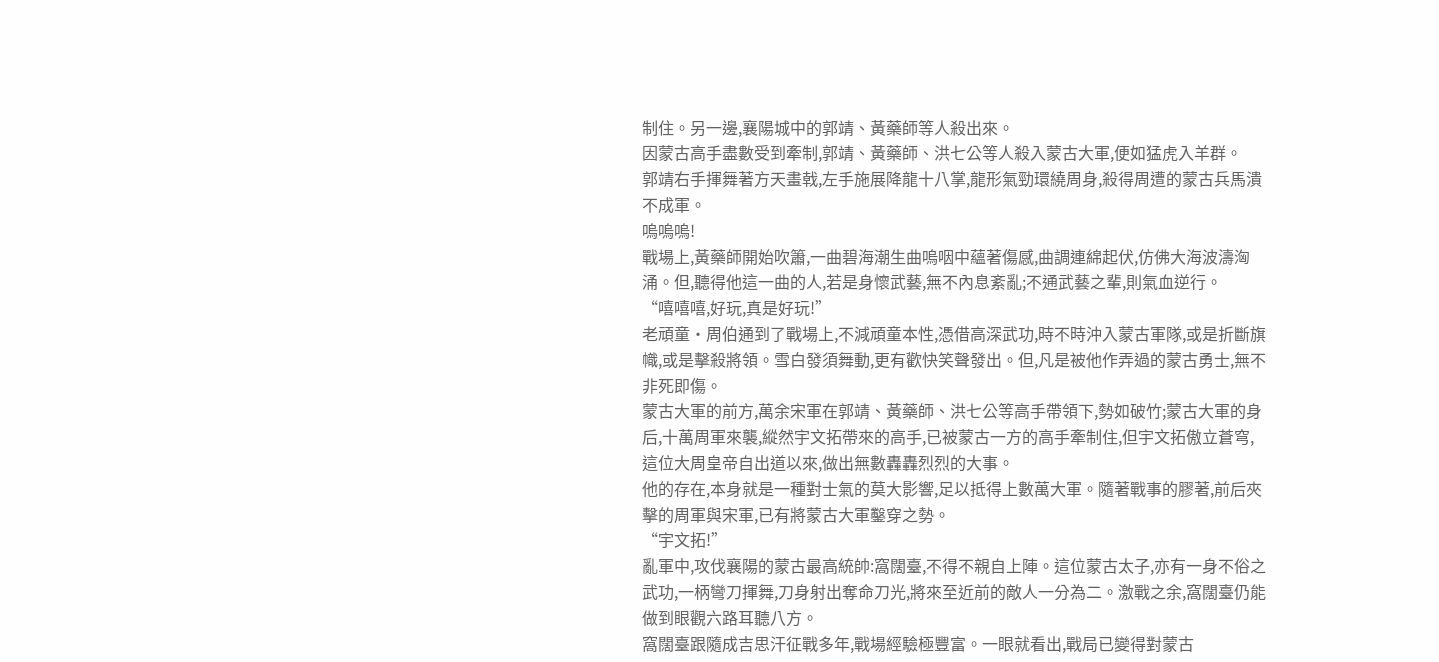制住。另一邊,襄陽城中的郭靖、黃藥師等人殺出來。
因蒙古高手盡數受到牽制,郭靖、黃藥師、洪七公等人殺入蒙古大軍,便如猛虎入羊群。
郭靖右手揮舞著方天畫戟,左手施展降龍十八掌,龍形氣勁環繞周身,殺得周遭的蒙古兵馬潰不成軍。
嗚嗚嗚!
戰場上,黃藥師開始吹簫,一曲碧海潮生曲嗚咽中蘊著傷感,曲調連綿起伏,仿佛大海波濤洶涌。但,聽得他這一曲的人,若是身懷武藝,無不內息紊亂;不通武藝之輩,則氣血逆行。
“嘻嘻嘻,好玩,真是好玩!”
老頑童·周伯通到了戰場上,不減頑童本性,憑借高深武功,時不時沖入蒙古軍隊,或是折斷旗幟,或是擊殺將領。雪白發須舞動,更有歡快笑聲發出。但,凡是被他作弄過的蒙古勇士,無不非死即傷。
蒙古大軍的前方,萬余宋軍在郭靖、黃藥師、洪七公等高手帶領下,勢如破竹;蒙古大軍的身后,十萬周軍來襲,縱然宇文拓帶來的高手,已被蒙古一方的高手牽制住,但宇文拓傲立蒼穹,這位大周皇帝自出道以來,做出無數轟轟烈烈的大事。
他的存在,本身就是一種對士氣的莫大影響,足以抵得上數萬大軍。隨著戰事的膠著,前后夾擊的周軍與宋軍,已有將蒙古大軍鑿穿之勢。
“宇文拓!”
亂軍中,攻伐襄陽的蒙古最高統帥:窩闊臺,不得不親自上陣。這位蒙古太子,亦有一身不俗之武功,一柄彎刀揮舞,刀身射出奪命刀光,將來至近前的敵人一分為二。激戰之余,窩闊臺仍能做到眼觀六路耳聽八方。
窩闊臺跟隨成吉思汗征戰多年,戰場經驗極豐富。一眼就看出,戰局已變得對蒙古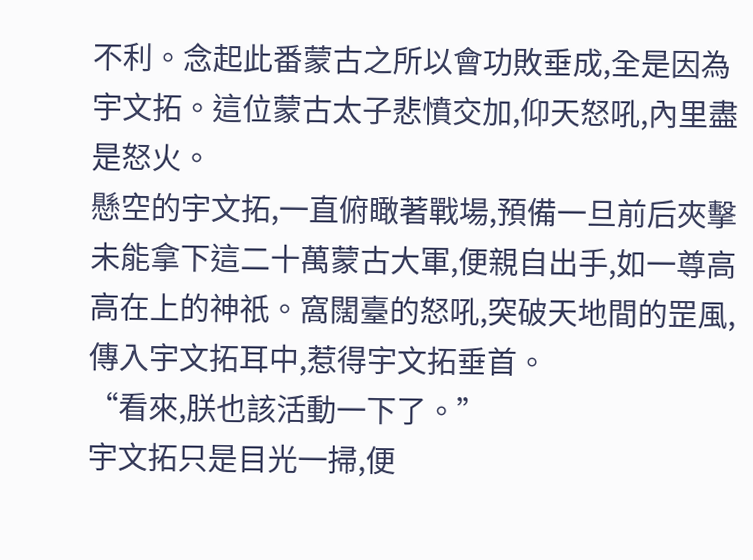不利。念起此番蒙古之所以會功敗垂成,全是因為宇文拓。這位蒙古太子悲憤交加,仰天怒吼,內里盡是怒火。
懸空的宇文拓,一直俯瞰著戰場,預備一旦前后夾擊未能拿下這二十萬蒙古大軍,便親自出手,如一尊高高在上的神祇。窩闊臺的怒吼,突破天地間的罡風,傳入宇文拓耳中,惹得宇文拓垂首。
“看來,朕也該活動一下了。”
宇文拓只是目光一掃,便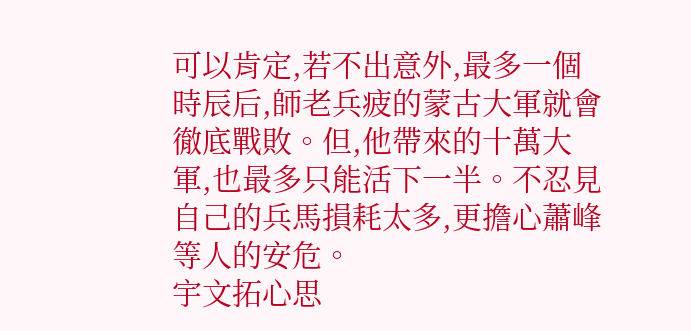可以肯定,若不出意外,最多一個時辰后,師老兵疲的蒙古大軍就會徹底戰敗。但,他帶來的十萬大軍,也最多只能活下一半。不忍見自己的兵馬損耗太多,更擔心蕭峰等人的安危。
宇文拓心思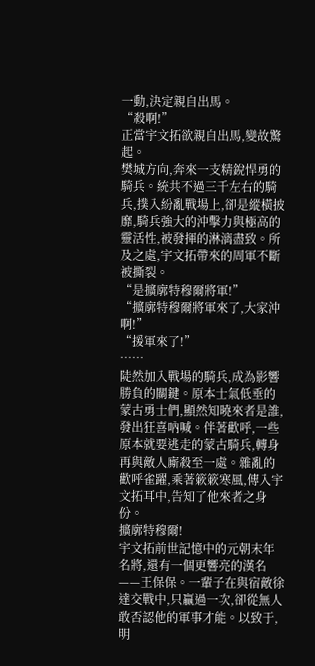一動,決定親自出馬。
“殺啊!”
正當宇文拓欲親自出馬,變故驚起。
樊城方向,奔來一支精銳悍勇的騎兵。統共不過三千左右的騎兵,撲入紛亂戰場上,卻是縱橫披靡,騎兵強大的沖擊力與極高的靈活性,被發揮的淋漓盡致。所及之處,宇文拓帶來的周軍不斷被撕裂。
“是擴廓特穆爾將軍!”
“擴廓特穆爾將軍來了,大家沖啊!”
“援軍來了!”
……
陡然加入戰場的騎兵,成為影響勝負的關鍵。原本士氣低垂的蒙古勇士們,顯然知曉來者是誰,發出狂喜吶喊。伴著歡呼,一些原本就要逃走的蒙古騎兵,轉身再與敵人廝殺至一處。雜亂的歡呼雀躍,乘著簌簌寒風,傳入宇文拓耳中,告知了他來者之身份。
擴廓特穆爾!
宇文拓前世記憶中的元朝末年名將,還有一個更響亮的漢名——王保保。一輩子在與宿敵徐達交戰中,只贏過一次,卻從無人敢否認他的軍事才能。以致于,明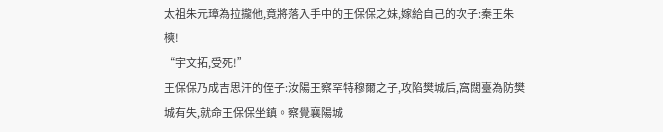太祖朱元璋為拉攏他,竟將落入手中的王保保之妹,嫁給自己的次子:秦王朱樉!
“宇文拓,受死!”
王保保乃成吉思汗的侄子:汝陽王察罕特穆爾之子,攻陷樊城后,窩闊臺為防樊城有失,就命王保保坐鎮。察覺襄陽城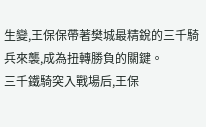生變,王保保帶著樊城最精銳的三千騎兵來襲,成為扭轉勝負的關鍵。
三千鐵騎突入戰場后,王保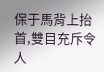保于馬背上抬首,雙目充斥令人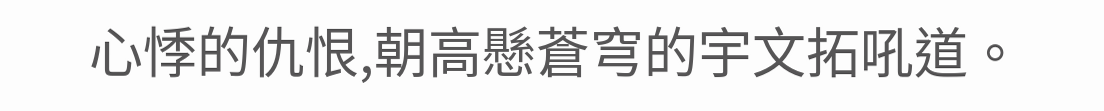心悸的仇恨,朝高懸蒼穹的宇文拓吼道。